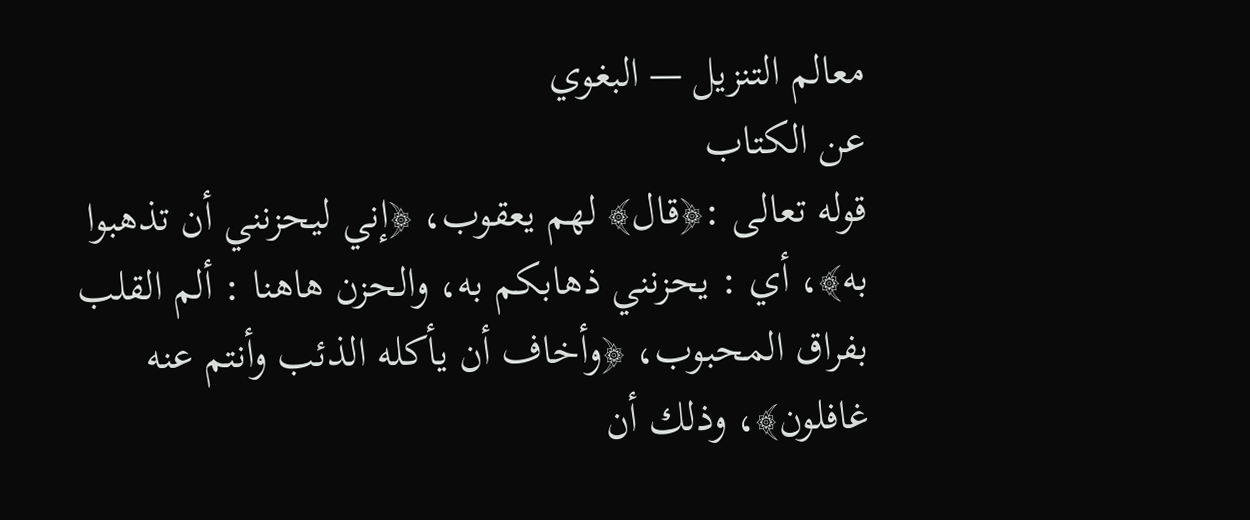معالم التنزيل — البغوي
عن الكتاب
قوله تعالى :﴿قال﴾ لهم يعقوب، ﴿إني ليحزنني أن تذهبوا به﴾، أي : يحزنني ذهابكم به، والحزن هاهنا : ألم القلب بفراق المحبوب، ﴿وأخاف أن يأكله الذئب وأنتم عنه غافلون﴾، وذلك أن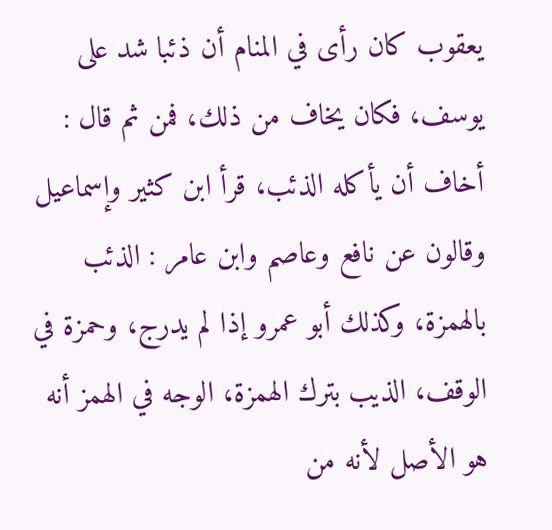يعقوب كان رأى في المنام أن ذئبا شد على يوسف، فكان يخاف من ذلك، فمن ثم قال : أخاف أن يأكله الذئب، قرأ ابن كثير وإسماعيل وقالون عن نافع وعاصم وابن عامر : الذئب بالهمزة، وكذلك أبو عمرو إذا لم يدرج، وحمزة في الوقف، الذيب بترك الهمزة، الوجه في الهمز أنه هو الأصل لأنه من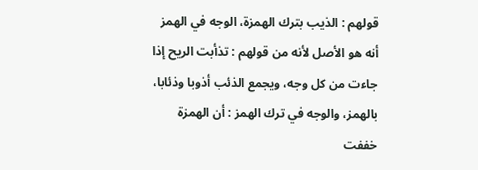قولهم : الذيب بترك الهمزة، الوجه في الهمز أنه هو الأصل لأنه من قولهم : تذأبت الريح إذا جاءت من كل وجه، ويجمع الذئب أذوبا وذئابا، بالهمز، والوجه في ترك الهمز : أن الهمزة خففت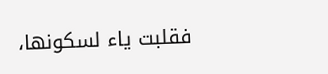فقلبت ياء لسكونها،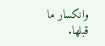وانكسار ما قبلها.